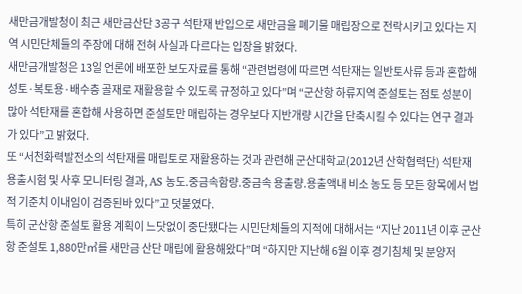새만금개발청이 최근 새만금산단 3공구 석탄재 반입으로 새만금을 폐기물 매립장으로 전락시키고 있다는 지역 시민단체들의 주장에 대해 전혀 사실과 다르다는 입장을 밝혔다.
새만금개발청은 13일 언론에 배포한 보도자료를 통해 “관련법령에 따르면 석탄재는 일반토사류 등과 혼합해 성토·복토용·배수층 골재로 재활용할 수 있도록 규정하고 있다”며 “군산항 하류지역 준설토는 점토 성분이 많아 석탄재를 혼합해 사용하면 준설토만 매립하는 경우보다 지반개량 시간을 단축시킬 수 있다는 연구 결과가 있다”고 밝혔다.
또 “서천화력발전소의 석탄재를 매립토로 재활용하는 것과 관련해 군산대학교(2012년 산학협력단) 석탄재 용출시험 및 사후 모니터링 결과, AS 농도․중금속함량․중금속 용출량․용출액내 비소 농도 등 모든 항목에서 법적 기준치 이내임이 검증된바 있다”고 덧붙였다.
특히 군산항 준설토 활용 계획이 느닷없이 중단됐다는 시민단체들의 지적에 대해서는 “지난 2011년 이후 군산항 준설토 1,880만㎥를 새만금 산단 매립에 활용해왔다”며 “하지만 지난해 6월 이후 경기침체 및 분양저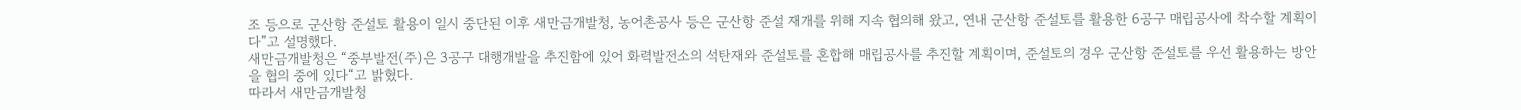조 등으로 군산항 준설토 활용이 일시 중단된 이후 새만금개발청, 농어촌공사 등은 군산항 준설 재개를 위해 지속 협의해 왔고, 연내 군산항 준설토를 활용한 6공구 매립공사에 착수할 계획이다”고 설명했다.
새만금개발청은 “중부발전(주)은 3공구 대행개발을 추진함에 있어 화력발전소의 석탄재와 준설토를 혼합해 매립공사를 추진할 계획이며, 준설토의 경우 군산항 준설토를 우선 활용하는 방안을 협의 중에 있다“고 밝혔다.
따라서 새만금개발청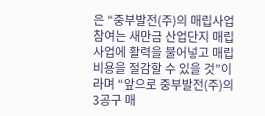은 “중부발전(주)의 매립사업 참여는 새만금 산업단지 매립사업에 활력을 불어넣고 매립비용을 절감할 수 있을 것”이라며 “앞으로 중부발전(주)의 3공구 매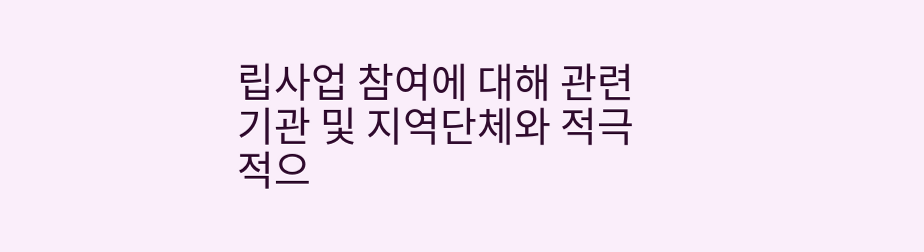립사업 참여에 대해 관련기관 및 지역단체와 적극적으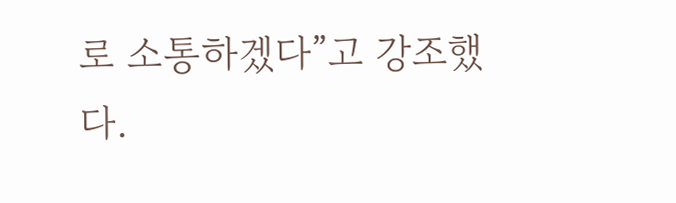로 소통하겠다”고 강조했다.